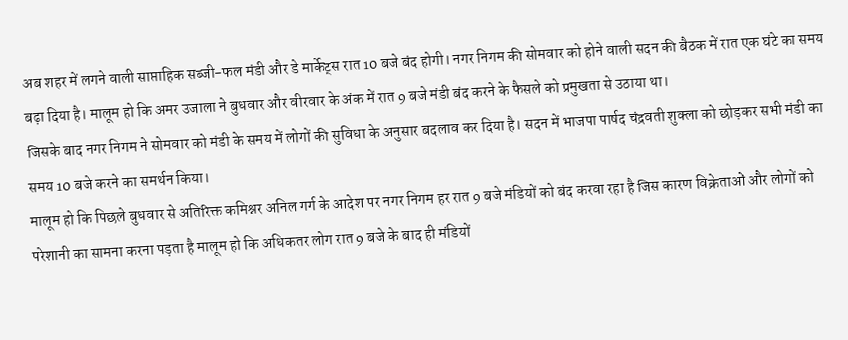अब शहर में लगने वाली साप्ताहिक सब्जी-फल मंडी और डे मार्केट्स रात 10 बजे बंद होगी। नगर निगम की सोमवार को होने वाली सदन की बैठक में रात एक घंटे का समय बढ़ा दिया है। मालूम हो कि अमर उजाला ने बुधवार और वीरवार के अंक में रात 9 बजे मंडी बंद करने के फैसले को प्रमुखता से उठाया था।
जिसके बाद नगर निगम ने सोमवार को मंडी के समय में लोगों की सुविधा के अनुसार बदलाव कर दिया है। सदन में भाजपा पार्षद चंद्रवती शुक्ला को छोड़कर सभी मंडी का समय 10 बजे करने का समर्थन किया।
मालूम हो कि पिछले बुधवार से अतिरिक्त कमिश्नर अनिल गर्ग के आदेश पर नगर निगम हर रात 9 बजे मंडियों को बंद करवा रहा है जिस कारण विक्रेताओं और लोगों को परेशानी का सामना करना पड़ता है मालूम हो कि अधिकतर लोग रात 9 बजे के बाद ही मंडियों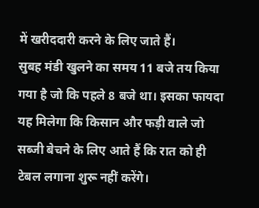में खरीददारी करने के लिए जाते हैं।
सुबह मंडी खुलने का समय 11 बजे तय किया गया है जो कि पहले 8 बजे था। इसका फायदा यह मिलेगा कि किसान और फड़ी वाले जो सब्जी बेचने के लिए आते हैं कि रात को ही टेबल लगाना शुरू नहीं करेंगे।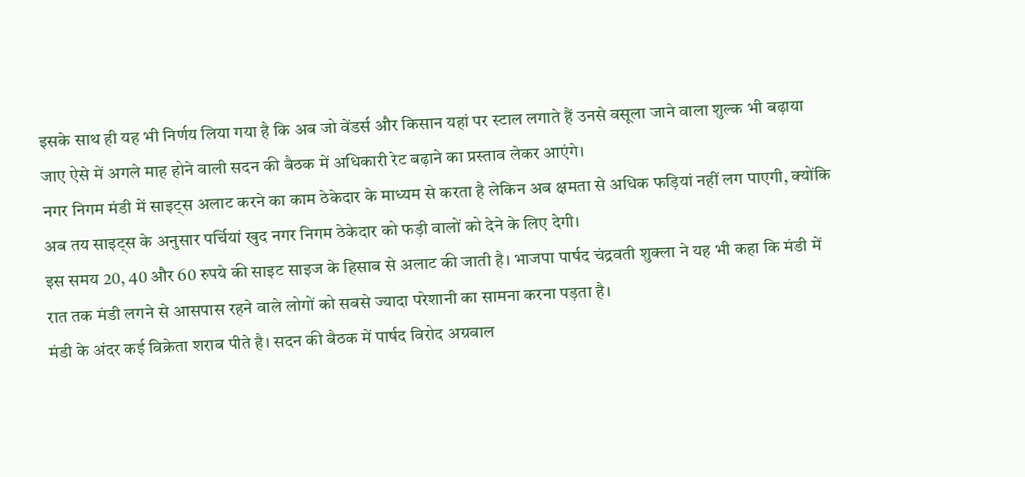इसके साथ ही यह भी निर्णय लिया गया है कि अब जो वेंडर्स और किसान यहां पर स्टाल लगाते हैं उनसे वसूला जाने वाला शुल्क भी बढ़ाया जाए ऐसे में अगले माह होने वाली सदन की बैठक में अधिकारी रेट बढ़ाने का प्रस्ताव लेकर आएंगे।
नगर निगम मंडी में साइट्स अलाट करने का काम ठेकेदार के माध्यम से करता है लेकिन अब क्षमता से अधिक फड़ियां नहीं लग पाएगी, क्योंकि अब तय साइट्स के अनुसार पर्चियां खुद नगर निगम ठेकेदार को फड़ी वालों को देने के लिए देगी।
इस समय 20, 40 और 60 रुपये की साइट साइज के हिसाब से अलाट की जाती है। भाजपा पार्षद चंद्रवती शुक्ला ने यह भी कहा कि मंडी में रात तक मंडी लगने से आसपास रहने वाले लोगों को सबसे ज्यादा परेशानी का सामना करना पड़ता है।
मंडी के अंदर कई विक्रेता शराब पीते है। सदन की बैठक में पार्षद विरोद अग्रवाल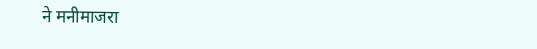ने मनीमाजरा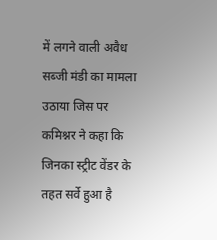में लगने वाली अवैध सब्जी मंडी का मामला उठाया जिस पर कमिश्नर ने कहा कि जिनका स्ट्रीट वेंडर के तहत सर्वे हुआ है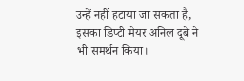उन्हें नहीं हटाया जा सकता है, इसका डिप्टी मेयर अनिल दूबे ने भी समर्थन किया।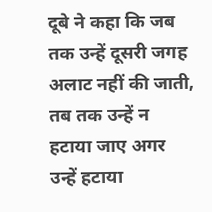दूबे ने कहा कि जब तक उन्हें दूसरी जगह अलाट नहीं की जाती, तब तक उन्हें न हटाया जाए अगर उन्हें हटाया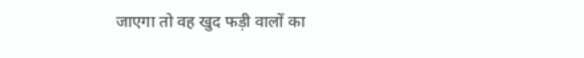जाएगा तो वह खुद फड़ी वालों का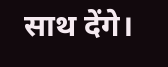साथ देंगे।